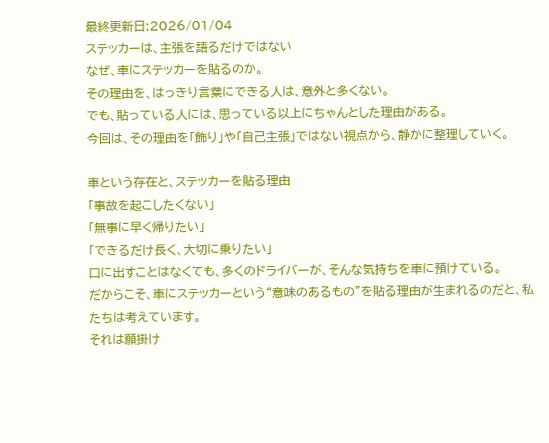最終更新日:2026/01/04
ステッカーは、主張を語るだけではない
なぜ、車にステッカーを貼るのか。
その理由を、はっきり言葉にできる人は、意外と多くない。
でも、貼っている人には、思っている以上にちゃんとした理由がある。
今回は、その理由を「飾り」や「自己主張」ではない視点から、静かに整理していく。

車という存在と、ステッカーを貼る理由
「事故を起こしたくない」
「無事に早く帰りたい」
「できるだけ長く、大切に乗りたい」
口に出すことはなくても、多くのドライバーが、そんな気持ちを車に預けている。
だからこそ、車にステッカーという“意味のあるもの”を貼る理由が生まれるのだと、私たちは考えています。
それは願掛け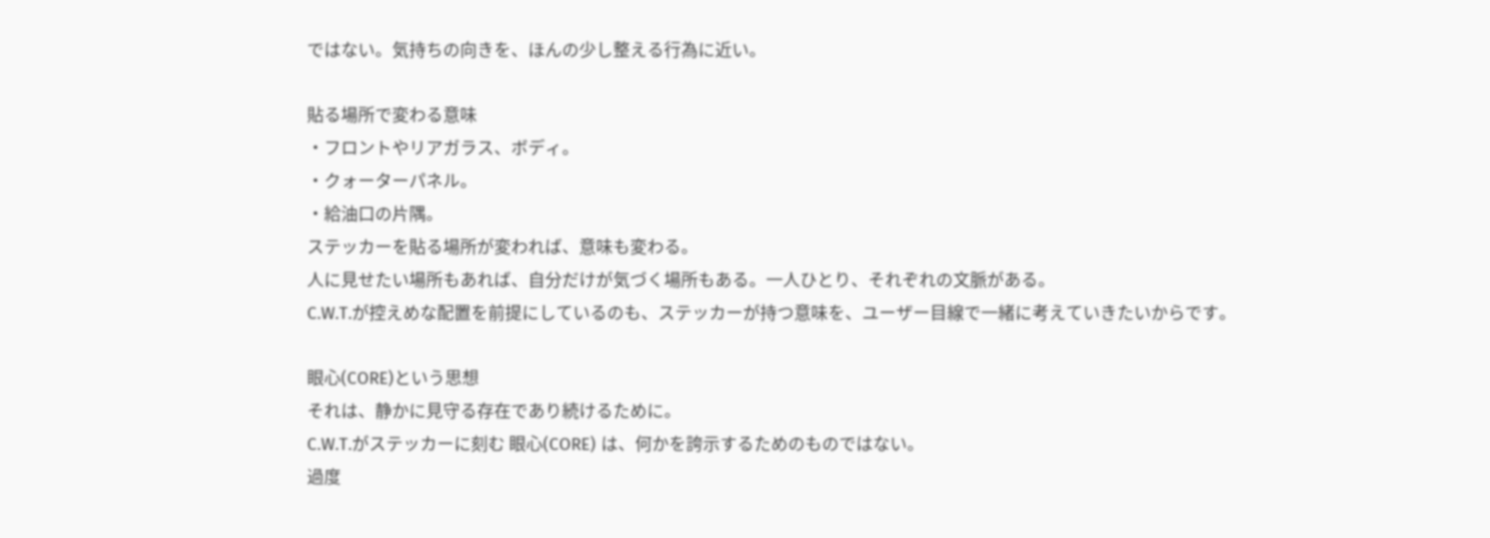ではない。気持ちの向きを、ほんの少し整える行為に近い。

貼る場所で変わる意味
・フロントやリアガラス、ボディ。
・クォーターパネル。
・給油口の片隅。
ステッカーを貼る場所が変われば、意味も変わる。
人に見せたい場所もあれば、自分だけが気づく場所もある。一人ひとり、それぞれの文脈がある。
C.W.T.が控えめな配置を前提にしているのも、ステッカーが持つ意味を、ユーザー目線で一緒に考えていきたいからです。

眼心(CORE)という思想
それは、静かに見守る存在であり続けるために。
C.W.T.がステッカーに刻む 眼心(CORE) は、何かを誇示するためのものではない。
過度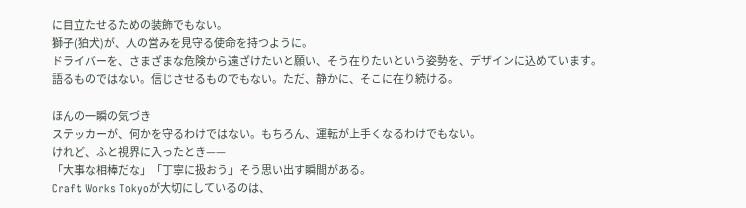に目立たせるための装飾でもない。
獅子(狛犬)が、人の営みを見守る使命を持つように。
ドライバーを、さまざまな危険から遠ざけたいと願い、そう在りたいという姿勢を、デザインに込めています。
語るものではない。信じさせるものでもない。ただ、静かに、そこに在り続ける。

ほんの一瞬の気づき
ステッカーが、何かを守るわけではない。もちろん、運転が上手くなるわけでもない。
けれど、ふと視界に入ったとき——
「大事な相棒だな」「丁寧に扱おう」そう思い出す瞬間がある。
Craft Works Tokyoが大切にしているのは、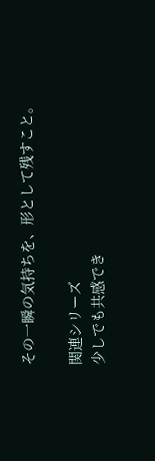その一瞬の気持ちを、形として残すこと。

関連シリーズ
少しでも共感でき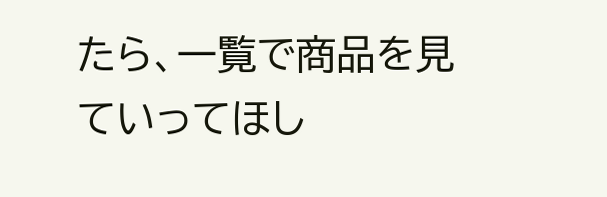たら、一覧で商品を見ていってほし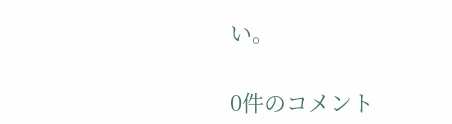い。

0件のコメント